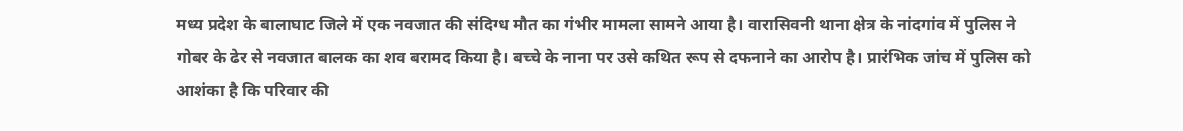मध्य प्रदेश के बालाघाट जिले में एक नवजात की संदिग्ध मौत का गंभीर मामला सामने आया है। वारासिवनी थाना क्षेत्र के नांदगांव में पुलिस ने गोबर के ढेर से नवजात बालक का शव बरामद किया है। बच्चे के नाना पर उसे कथित रूप से दफनाने का आरोप है। प्रारंभिक जांच में पुलिस को आशंका है कि परिवार की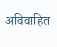अविवाहित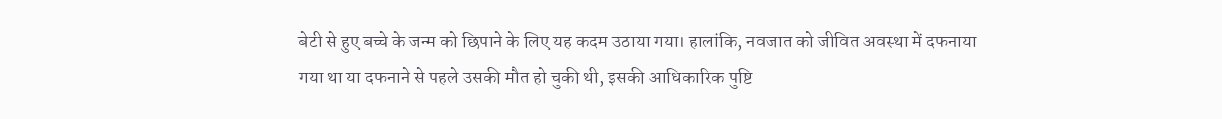बेटी से हुए बच्चे के जन्म को छिपाने के लिए यह कदम उठाया गया। हालांकि, नवजात को जीवित अवस्था में दफनाया गया था या दफनाने से पहले उसकी मौत हो चुकी थी, इसकी आधिकारिक पुष्टि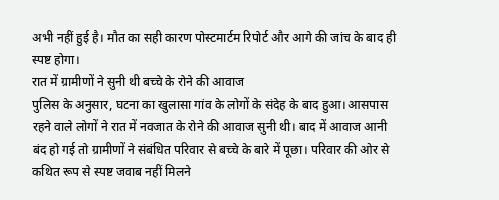अभी नहीं हुई है। मौत का सही कारण पोस्टमार्टम रिपोर्ट और आगे की जांच के बाद ही स्पष्ट होगा।
रात में ग्रामीणों ने सुनी थी बच्चे के रोने की आवाज
पुलिस के अनुसार, घटना का खुलासा गांव के लोगों के संदेह के बाद हुआ। आसपास रहने वाले लोगों ने रात में नवजात के रोने की आवाज सुनी थी। बाद में आवाज आनी बंद हो गई तो ग्रामीणों ने संबंधित परिवार से बच्चे के बारे में पूछा। परिवार की ओर से कथित रूप से स्पष्ट जवाब नहीं मिलने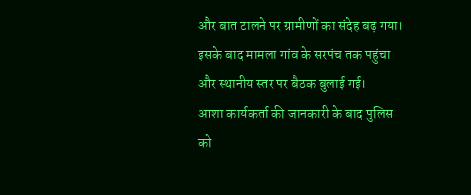और बात टालने पर ग्रामीणों का संदेह बढ़ गया। इसके बाद मामला गांव के सरपंच तक पहुंचा और स्थानीय स्तर पर बैठक बुलाई गई।
आशा कार्यकर्ता की जानकारी के बाद पुलिस को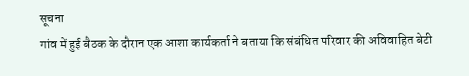सूचना
गांव में हुई बैठक के दौरान एक आशा कार्यकर्ता ने बताया कि संबंधित परिवार की अविवाहित बेटी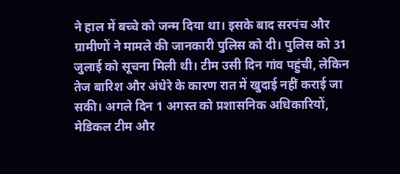ने हाल में बच्चे को जन्म दिया था। इसके बाद सरपंच और ग्रामीणों ने मामले की जानकारी पुलिस को दी। पुलिस को 31 जुलाई को सूचना मिली थी। टीम उसी दिन गांव पहुंची, लेकिन तेज बारिश और अंधेरे के कारण रात में खुदाई नहीं कराई जा सकी। अगले दिन 1 अगस्त को प्रशासनिक अधिकारियों, मेडिकल टीम और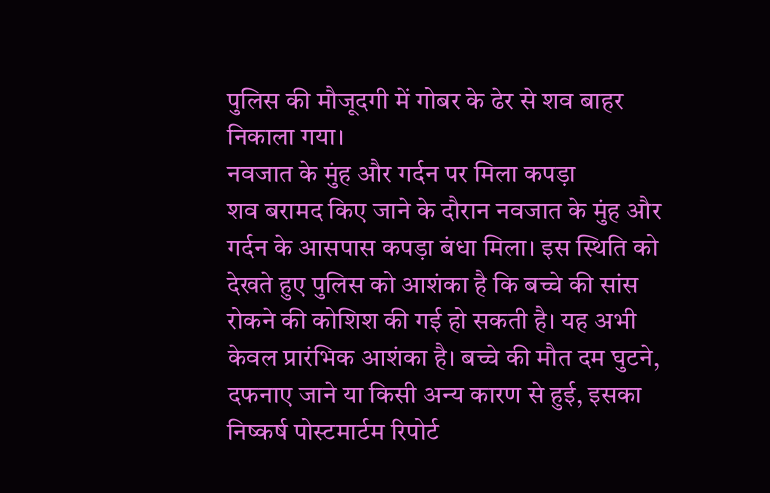पुलिस की मौजूदगी में गोबर के ढेर से शव बाहर निकाला गया।
नवजात के मुंह और गर्दन पर मिला कपड़ा
शव बरामद किए जाने के दौरान नवजात के मुंह और गर्दन के आसपास कपड़ा बंधा मिला। इस स्थिति को देखते हुए पुलिस को आशंका है कि बच्चे की सांस रोकने की कोशिश की गई हो सकती है। यह अभी केवल प्रारंभिक आशंका है। बच्चे की मौत दम घुटने, दफनाए जाने या किसी अन्य कारण से हुई, इसका निष्कर्ष पोस्टमार्टम रिपोर्ट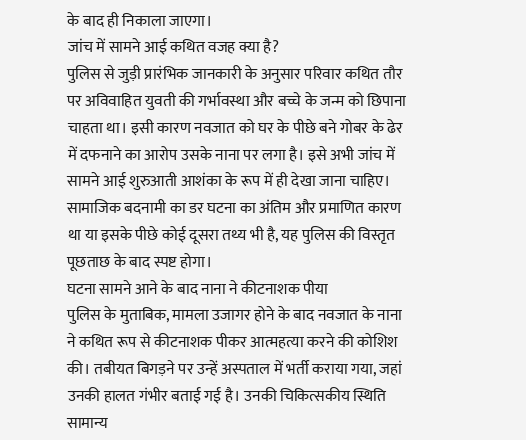के बाद ही निकाला जाएगा।
जांच में सामने आई कथित वजह क्या है?
पुलिस से जुड़ी प्रारंभिक जानकारी के अनुसार परिवार कथित तौर पर अविवाहित युवती की गर्भावस्था और बच्चे के जन्म को छिपाना चाहता था। इसी कारण नवजात को घर के पीछे बने गोबर के ढेर में दफनाने का आरोप उसके नाना पर लगा है। इसे अभी जांच में सामने आई शुरुआती आशंका के रूप में ही देखा जाना चाहिए। सामाजिक बदनामी का डर घटना का अंतिम और प्रमाणित कारण था या इसके पीछे कोई दूसरा तथ्य भी है, यह पुलिस की विस्तृत पूछताछ के बाद स्पष्ट होगा।
घटना सामने आने के बाद नाना ने कीटनाशक पीया
पुलिस के मुताबिक, मामला उजागर होने के बाद नवजात के नाना ने कथित रूप से कीटनाशक पीकर आत्महत्या करने की कोशिश की। तबीयत बिगड़ने पर उन्हें अस्पताल में भर्ती कराया गया, जहां उनकी हालत गंभीर बताई गई है। उनकी चिकित्सकीय स्थिति सामान्य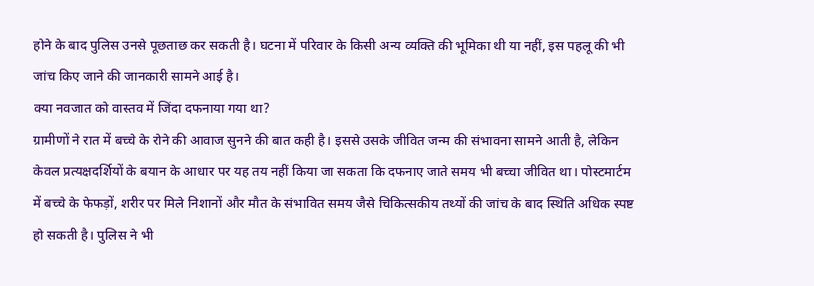होने के बाद पुलिस उनसे पूछताछ कर सकती है। घटना में परिवार के किसी अन्य व्यक्ति की भूमिका थी या नहीं, इस पहलू की भी जांच किए जाने की जानकारी सामने आई है।
क्या नवजात को वास्तव में जिंदा दफनाया गया था?
ग्रामीणों ने रात में बच्चे के रोने की आवाज सुनने की बात कही है। इससे उसके जीवित जन्म की संभावना सामने आती है, लेकिन केवल प्रत्यक्षदर्शियों के बयान के आधार पर यह तय नहीं किया जा सकता कि दफनाए जाते समय भी बच्चा जीवित था। पोस्टमार्टम में बच्चे के फेफड़ों, शरीर पर मिले निशानों और मौत के संभावित समय जैसे चिकित्सकीय तथ्यों की जांच के बाद स्थिति अधिक स्पष्ट हो सकती है। पुलिस ने भी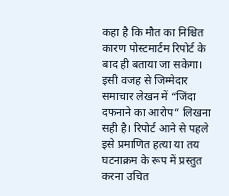कहा है कि मौत का निश्चित कारण पोस्टमार्टम रिपोर्ट के बाद ही बताया जा सकेगा। इसी वजह से जिम्मेदार समाचार लेखन में “जिंदा दफनाने का आरोप” लिखना सही है। रिपोर्ट आने से पहले इसे प्रमाणित हत्या या तय घटनाक्रम के रूप में प्रस्तुत करना उचित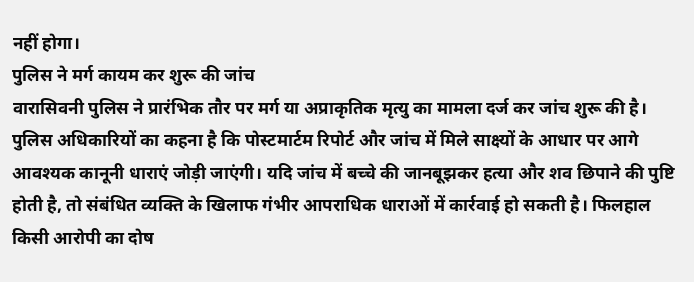नहीं होगा।
पुलिस ने मर्ग कायम कर शुरू की जांच
वारासिवनी पुलिस ने प्रारंभिक तौर पर मर्ग या अप्राकृतिक मृत्यु का मामला दर्ज कर जांच शुरू की है। पुलिस अधिकारियों का कहना है कि पोस्टमार्टम रिपोर्ट और जांच में मिले साक्ष्यों के आधार पर आगे आवश्यक कानूनी धाराएं जोड़ी जाएंगी। यदि जांच में बच्चे की जानबूझकर हत्या और शव छिपाने की पुष्टि होती है, तो संबंधित व्यक्ति के खिलाफ गंभीर आपराधिक धाराओं में कार्रवाई हो सकती है। फिलहाल किसी आरोपी का दोष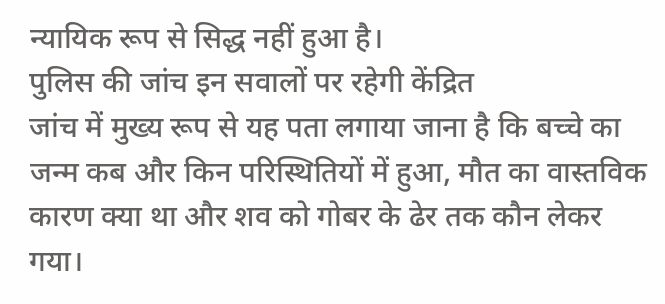न्यायिक रूप से सिद्ध नहीं हुआ है।
पुलिस की जांच इन सवालों पर रहेगी केंद्रित
जांच में मुख्य रूप से यह पता लगाया जाना है कि बच्चे का जन्म कब और किन परिस्थितियों में हुआ, मौत का वास्तविक कारण क्या था और शव को गोबर के ढेर तक कौन लेकर गया।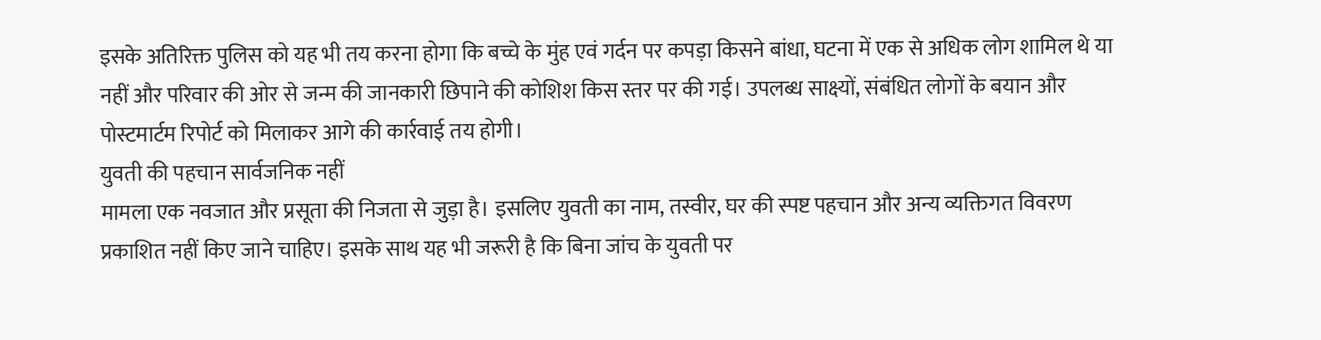इसके अतिरिक्त पुलिस को यह भी तय करना होगा कि बच्चे के मुंह एवं गर्दन पर कपड़ा किसने बांधा, घटना में एक से अधिक लोग शामिल थे या नहीं और परिवार की ओर से जन्म की जानकारी छिपाने की कोशिश किस स्तर पर की गई। उपलब्ध साक्ष्यों, संबंधित लोगों के बयान और पोस्टमार्टम रिपोर्ट को मिलाकर आगे की कार्रवाई तय होगी।
युवती की पहचान सार्वजनिक नहीं
मामला एक नवजात और प्रसूता की निजता से जुड़ा है। इसलिए युवती का नाम, तस्वीर, घर की स्पष्ट पहचान और अन्य व्यक्तिगत विवरण प्रकाशित नहीं किए जाने चाहिए। इसके साथ यह भी जरूरी है कि बिना जांच के युवती पर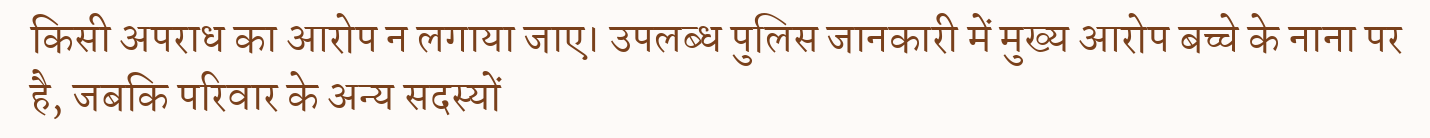किसी अपराध का आरोप न लगाया जाए। उपलब्ध पुलिस जानकारी में मुख्य आरोप बच्चे के नाना पर है, जबकि परिवार के अन्य सदस्यों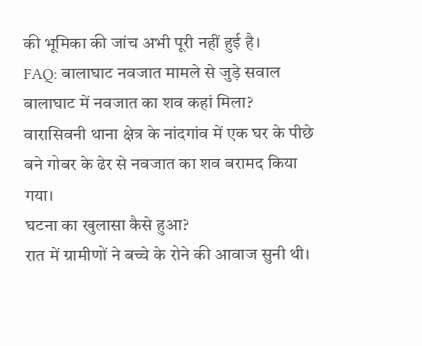की भूमिका की जांच अभी पूरी नहीं हुई है।
FAQ: बालाघाट नवजात मामले से जुड़े सवाल
बालाघाट में नवजात का शव कहां मिला?
वारासिवनी थाना क्षेत्र के नांदगांव में एक घर के पीछे बने गोबर के ढेर से नवजात का शव बरामद किया गया।
घटना का खुलासा कैसे हुआ?
रात में ग्रामीणों ने बच्चे के रोने की आवाज सुनी थी।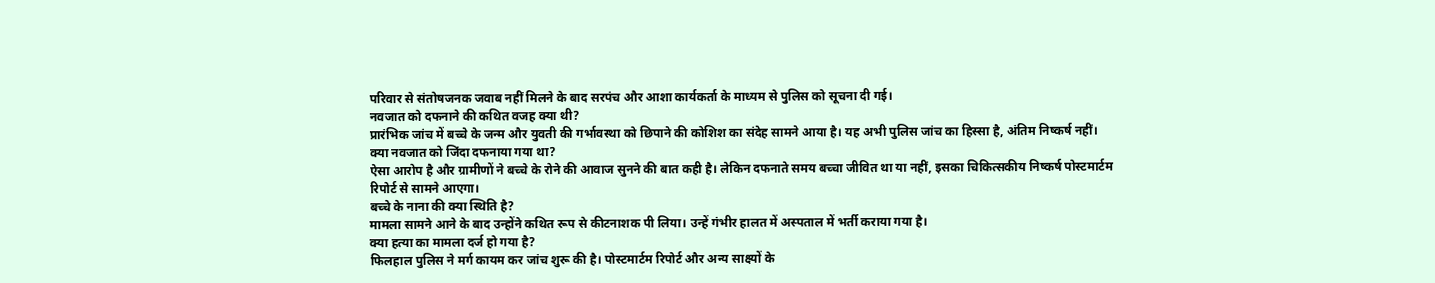परिवार से संतोषजनक जवाब नहीं मिलने के बाद सरपंच और आशा कार्यकर्ता के माध्यम से पुलिस को सूचना दी गई।
नवजात को दफनाने की कथित वजह क्या थी?
प्रारंभिक जांच में बच्चे के जन्म और युवती की गर्भावस्था को छिपाने की कोशिश का संदेह सामने आया है। यह अभी पुलिस जांच का हिस्सा है, अंतिम निष्कर्ष नहीं।
क्या नवजात को जिंदा दफनाया गया था?
ऐसा आरोप है और ग्रामीणों ने बच्चे के रोने की आवाज सुनने की बात कही है। लेकिन दफनाते समय बच्चा जीवित था या नहीं, इसका चिकित्सकीय निष्कर्ष पोस्टमार्टम रिपोर्ट से सामने आएगा।
बच्चे के नाना की क्या स्थिति है?
मामला सामने आने के बाद उन्होंने कथित रूप से कीटनाशक पी लिया। उन्हें गंभीर हालत में अस्पताल में भर्ती कराया गया है।
क्या हत्या का मामला दर्ज हो गया है?
फिलहाल पुलिस ने मर्ग कायम कर जांच शुरू की है। पोस्टमार्टम रिपोर्ट और अन्य साक्ष्यों के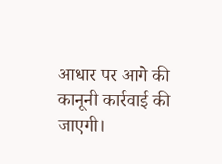आधार पर आगे की कानूनी कार्रवाई की जाएगी।